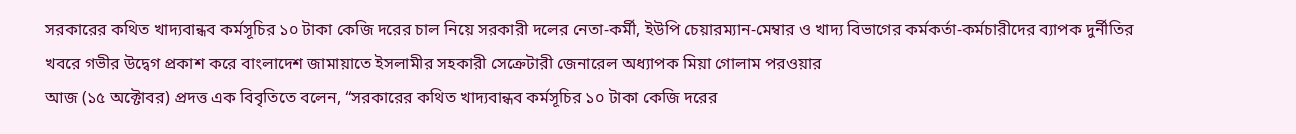সরকারের কথিত খাদ্যবান্ধব কর্মসূচির ১০ টাকা কেজি দরের চাল নিয়ে সরকারী দলের নেতা-কর্মী, ইউপি চেয়ারম্যান-মেম্বার ও খাদ্য বিভাগের কর্মকর্তা-কর্মচারীদের ব্যাপক দুর্নীতির খবরে গভীর উদ্বেগ প্রকাশ করে বাংলাদেশ জামায়াতে ইসলামীর সহকারী সেক্রেটারী জেনারেল অধ্যাপক মিয়া গোলাম পরওয়ার
আজ (১৫ অক্টোবর) প্রদত্ত এক বিবৃতিতে বলেন, “সরকারের কথিত খাদ্যবান্ধব কর্মসূচির ১০ টাকা কেজি দরের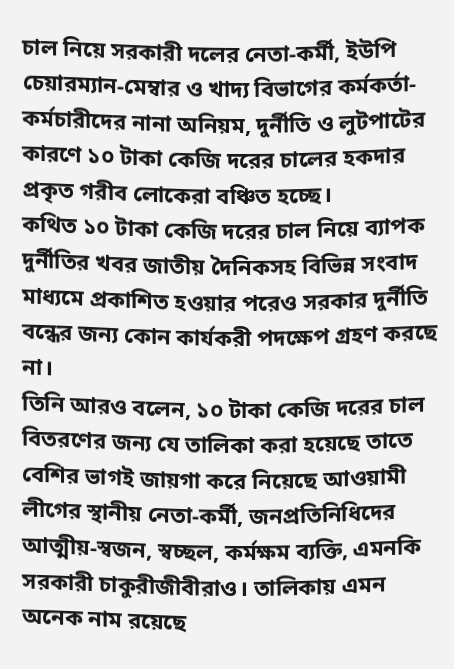চাল নিয়ে সরকারী দলের নেতা-কর্মী, ইউপি চেয়ারম্যান-মেম্বার ও খাদ্য বিভাগের কর্মকর্তা-কর্মচারীদের নানা অনিয়ম, দুর্নীতি ও লুটপাটের কারণে ১০ টাকা কেজি দরের চালের হকদার প্রকৃত গরীব লোকেরা বঞ্চিত হচ্ছে।
কথিত ১০ টাকা কেজি দরের চাল নিয়ে ব্যাপক দুর্নীতির খবর জাতীয় দৈনিকসহ বিভিন্ন সংবাদ মাধ্যমে প্রকাশিত হওয়ার পরেও সরকার দুর্নীতি বন্ধের জন্য কোন কার্যকরী পদক্ষেপ গ্রহণ করছে না।
তিনি আরও বলেন, ১০ টাকা কেজি দরের চাল বিতরণের জন্য যে তালিকা করা হয়েছে তাতে বেশির ভাগই জায়গা করে নিয়েছে আওয়ামী লীগের স্থানীয় নেতা-কর্মী, জনপ্রতিনিধিদের আত্মীয়-স্বজন, স্বচ্ছল, কর্মক্ষম ব্যক্তি, এমনকি সরকারী চাকুরীজীবীরাও। তালিকায় এমন অনেক নাম রয়েছে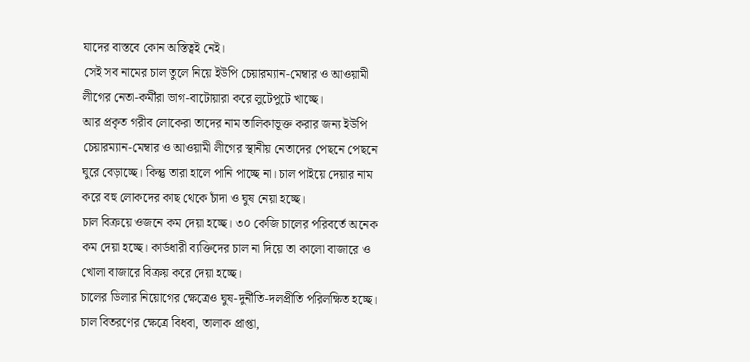যাদের বাস্তবে কোন অস্তিত্বই নেই।
সেই সব নামের চাল তুলে নিয়ে ইউপি চেয়ারম্যান-মেম্বার ও আওয়ামী লীগের নেতা-কর্মীরা ভাগ-বাটোয়ারা করে লুটেপুটে খাচ্ছে।
আর প্রকৃত গরীব লোকেরা তাদের নাম তালিকাভূক্ত করার জন্য ইউপি চেয়ারম্যান-মেম্বার ও আওয়ামী লীগের স্থানীয় নেতাদের পেছনে পেছনে ঘুরে বেড়াচ্ছে। কিন্তু তারা হালে পানি পাচ্ছে না। চাল পাইয়ে দেয়ার নাম করে বহু লোকদের কাছ থেকে চাঁদা ও ঘুষ নেয়া হচ্ছে।
চাল বিক্রয়ে ওজনে কম দেয়া হচ্ছে। ৩০ কেজি চালের পরিবর্তে অনেক কম দেয়া হচ্ছে। কার্ডধারী ব্যক্তিদের চাল না দিয়ে তা কালো বাজারে ও খোলা বাজারে বিক্রয় করে দেয়া হচ্ছে।
চালের ডিলার নিয়োগের ক্ষেত্রেও ঘুষ-দুর্নীতি-দলপ্রীতি পরিলক্ষিত হচ্ছে। চাল বিতরণের ক্ষেত্রে বিধবা, তালাক প্রাপ্তা,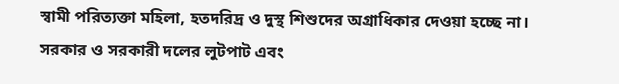স্বামী পরিত্যক্তা মহিলা, হতদরিদ্র ও দুস্থ শিশুদের অগ্রাধিকার দেওয়া হচ্ছে না।
সরকার ও সরকারী দলের লুটপাট এবং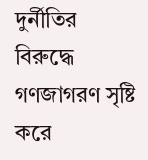দুর্নীতির বিরুদ্ধে গণজাগরণ সৃষ্টি করে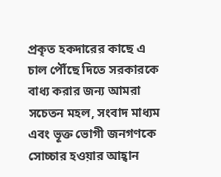প্রকৃত হকদারের কাছে এ চাল পৌঁছে দিতে সরকারকে বাধ্য করার জন্য আমরা সচেতন মহল, সংবাদ মাধ্যম এবং ভূক্ত ভোগী জনগণকে সোচ্চার হওয়ার আহ্বান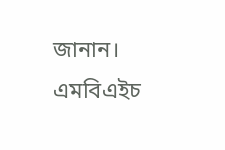জানান।
এমবিএইচ